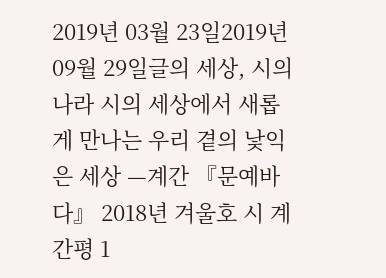2019년 03월 23일2019년 09월 29일글의 세상, 시의 나라 시의 세상에서 새롭게 만나는 우리 곁의 낯익은 세상 —계간 『문예바다』 2018년 겨울호 시 계간평 1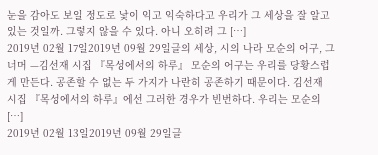눈을 감아도 보일 정도로 낯이 익고 익숙하다고 우리가 그 세상을 잘 알고 있는 것일까. 그렇지 않을 수 있다. 아니 오히려 그 […]
2019년 02월 17일2019년 09월 29일글의 세상, 시의 나라 모순의 어구, 그 너머 —김선재 시집 『목성에서의 하루』 모순의 어구는 우리를 당황스럽게 만든다. 공존할 수 없는 두 가지가 나란히 공존하기 때문이다. 김선재 시집 『목성에서의 하루』에선 그러한 경우가 빈번하다. 우리는 모순의 […]
2019년 02월 13일2019년 09월 29일글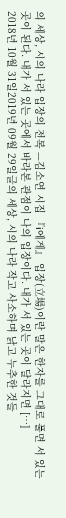의 세상, 시의 나라 입장의 전복 —김소연 시집 『i에게』 입장(立場)이란 말은 한자를 그대로 풀면 서 있는 곳이 된다. 내가 서 있는 곳에서 바라본 관점이 나의 입장이다. 내가 서 있는 곳이 달라지면 […]
2018년 10월 31일2019년 09월 29일글의 세상, 시의 나라 작고 사소하며 낡고 누추한 것들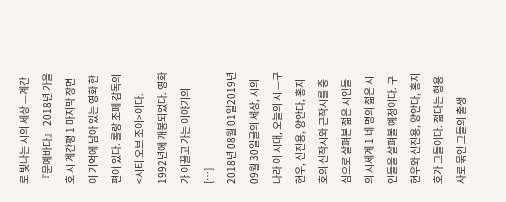로 빛나는 시의 세상 —계간 『문예바다』 2018년 가을호 시 계간평 1 마지막 장면이 기억에 남아 있는 영화 한 편이 있다. 롤랑 조페 감독의 <시티 오브 조이>이다. 1992년에 개봉되었다. 영화가 이끌고 가는 이야기의 […]
2018년 08월 01일2019년 09월 30일글의 세상, 시의 나라 이 시대, 오늘의 시 —구현우, 신진용, 양안다, 홍지호의 신작시와 근작시를 중심으로 살펴본 젊은 시인들의 시세계 1 네 명의 젊은 시인들을 살펴볼 예정이다. 구현우와 신진용, 양안다, 홍지호가 그들이다. 젊다는 형용사로 묶인 그들의 출생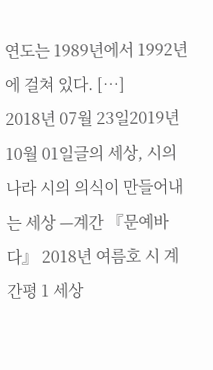연도는 1989년에서 1992년에 걸쳐 있다. […]
2018년 07월 23일2019년 10월 01일글의 세상, 시의 나라 시의 의식이 만들어내는 세상 —계간 『문예바다』 2018년 여름호 시 계간평 1 세상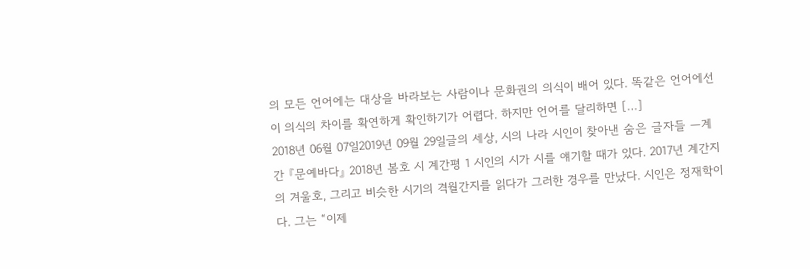의 모든 언어에는 대상을 바라보는 사람이나 문화권의 의식이 배어 있다. 똑같은 언어에선 이 의식의 차이를 확연하게 확인하기가 어렵다. 하지만 언어를 달리하면 […]
2018년 06월 07일2019년 09월 29일글의 세상, 시의 나라 시인이 찾아낸 숨은 글자들 —계간 『문예바다』 2018년 봄호 시 계간평 1 시인의 시가 시를 얘기할 때가 있다. 2017년 계간지의 겨울호, 그리고 비슷한 시기의 격월간지를 읽다가 그러한 경우를 만났다. 시인은 정재학이다. 그는 “이제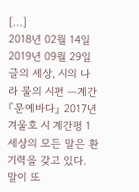[…]
2018년 02월 14일2019년 09월 29일글의 세상, 시의 나라 물의 시편 —계간 『문예바다』 2017년 겨울호 시 계간평 1 세상의 모든 말은 환기력을 갖고 있다. 말이 또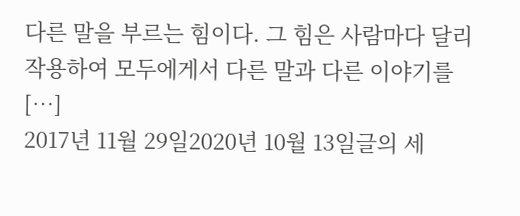다른 말을 부르는 힘이다. 그 힘은 사람마다 달리 작용하여 모두에게서 다른 말과 다른 이야기를 […]
2017년 11월 29일2020년 10월 13일글의 세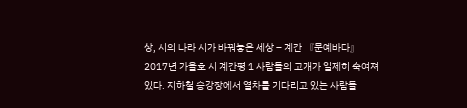상, 시의 나라 시가 바꿔놓은 세상 – 계간 『문예바다』 2017년 가을호 시 계간평 1 사람들의 고개가 일제히 숙여져 있다. 지하철 승강장에서 열차를 기다리고 있는 사람들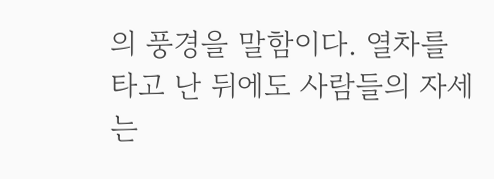의 풍경을 말함이다. 열차를 타고 난 뒤에도 사람들의 자세는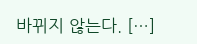바뀌지 않는다. […]